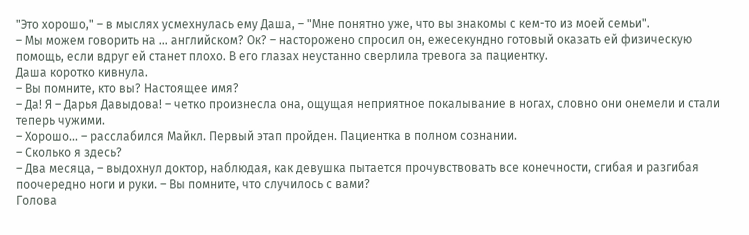"Это хорошо," – в мыслях усмехнулась ему Даша, – "Мне понятно уже, что вы знакомы с кем-то из моей семьи".
– Мы можем говорить на … английском? Ок? – насторожено спросил он, ежесекундно готовый оказать ей физическую помощь, если вдруг ей станет плохо. В его глазах неустанно сверлила тревога за пациентку.
Даша коротко кивнула.
– Вы помните, кто вы? Настоящее имя?
– Да! Я – Дарья Давыдова! – четко произнесла она, ощущая неприятное покалывание в ногах, словно они онемели и стали теперь чужими.
– Хорошо… – расслабился Майкл. Первый этап пройден. Пациентка в полном сознании.
– Сколько я здесь?
– Два месяца, – выдохнул доктор, наблюдая, как девушка пытается прочувствовать все конечности, сгибая и разгибая поочередно ноги и руки. – Вы помните, что случилось с вами?
Голова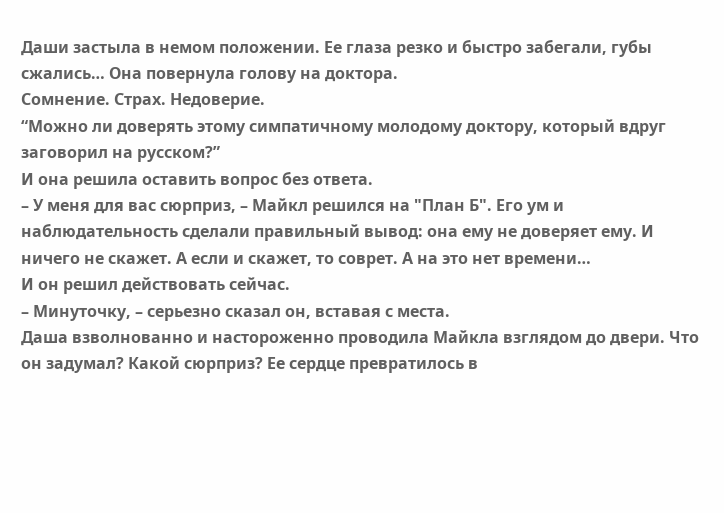Даши застыла в немом положении. Ее глаза резко и быстро забегали, губы сжались… Она повернула голову на доктора.
Сомнение. Страх. Недоверие.
“Можно ли доверять этому симпатичному молодому доктору, который вдруг заговорил на русском?”
И она решила оставить вопрос без ответа.
– У меня для вас сюрприз, – Майкл решился на "План Б". Его ум и наблюдательность сделали правильный вывод: она ему не доверяет ему. И ничего не скажет. А если и скажет, то соврет. А на это нет времени…
И он решил действовать сейчас.
– Минуточку, – серьезно сказал он, вставая с места.
Даша взволнованно и настороженно проводила Майкла взглядом до двери. Что он задумал? Какой сюрприз? Ее сердце превратилось в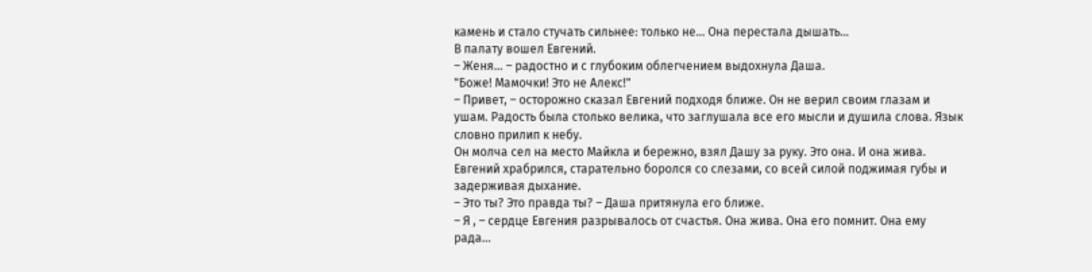камень и стало стучать сильнее: только не... Она перестала дышать...
В палату вошел Евгений.
– Женя... – радостно и с глубоким облегчением выдохнула Даша.
"Боже! Мамочки! Это не Алекс!"
– Привет, – осторожно сказал Евгений подходя ближе. Он не верил своим глазам и ушам. Радость была столько велика, что заглушала все его мысли и душила слова. Язык словно прилип к небу.
Он молча сел на место Майкла и бережно, взял Дашу за руку. Это она. И она жива.
Евгений храбрился, старательно боролся со слезами, со всей силой поджимая губы и задерживая дыхание.
– Это ты? Это правда ты? – Даша притянула его ближе.
– Я , – сердце Евгения разрывалось от счастья. Она жива. Она его помнит. Она ему рада...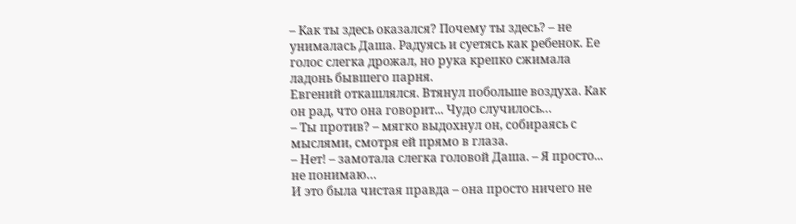– Как ты здесь оказался? Почему ты здесь? – не унималась Даша. Радуясь и суетясь как ребенок. Ее голос слегка дрожал, но рука крепко сжимала ладонь бывшего парня.
Евгений откашлялся. Втянул побольше воздуха. Как он рад, что она говорит... Чудо случилось…
– Ты против? – мягко выдохнул он, собираясь с мыслями, смотря ей прямо в глаза.
– Нет! – замотала слегка головой Даша. – Я просто... не понимаю…
И это была чистая правда – она просто ничего не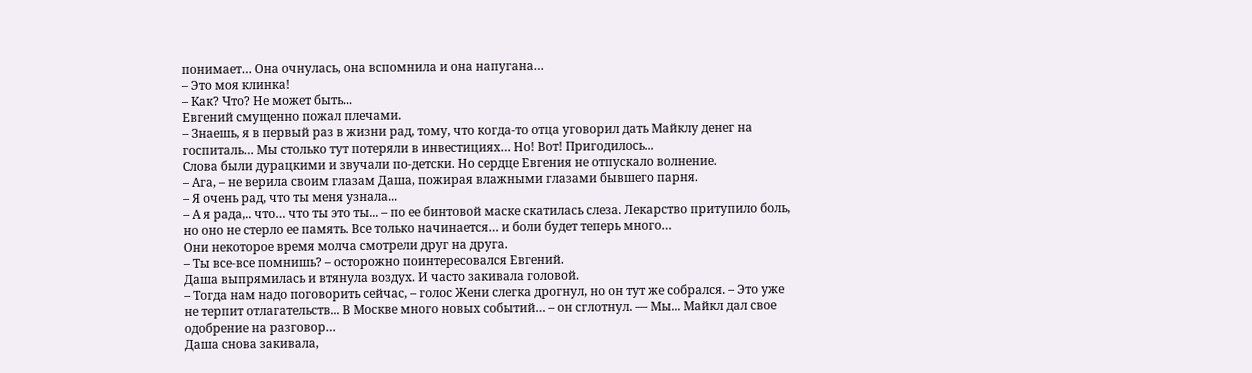понимает… Она очнулась, она вспомнила и она напугана…
– Это моя клинка!
– Как? Что? Не может быть...
Евгений смущенно пожал плечами.
– Знаешь, я в первый раз в жизни рад, тому, что когда-то отца уговорил дать Майклу денег на госпиталь… Мы столько тут потеряли в инвестициях… Но! Вот! Пригодилось...
Слова были дурацкими и звучали по-детски. Но сердце Евгения не отпускало волнение.
– Ага, – не верила своим глазам Даша, пожирая влажными глазами бывшего парня.
– Я очень рад, что ты меня узнала...
– А я рада,.. что… что ты это ты... – по ее бинтовой маске скатилась слеза. Лекарство притупило боль, но оно не стерло ее память. Все только начинается… и боли будет теперь много…
Они некоторое время молча смотрели друг на друга.
– Ты все-все помнишь? – осторожно поинтересовался Евгений.
Даша выпрямилась и втянула воздух. И часто закивала головой.
– Тогда нам надо поговорить сейчас, – голос Жени слегка дрогнул, но он тут же собрался. – Это уже не терпит отлагательств... В Москве много новых событий… – он сглотнул. — Мы... Майкл дал свое одобрение на разговор…
Даша снова закивала,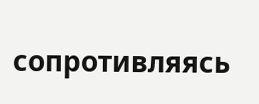сопротивляясь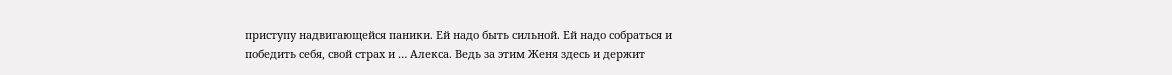приступу надвигающейся паники. Ей надо быть сильной. Ей надо собраться и победить себя, свой страх и … Алекса. Ведь за этим Женя здесь и держит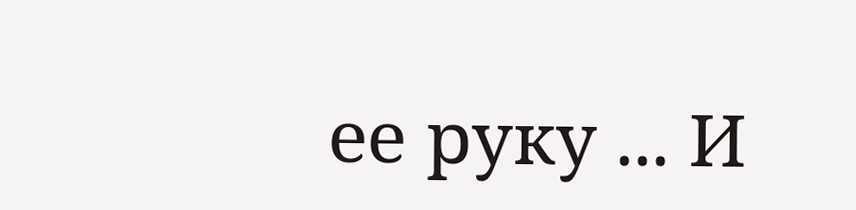ее руку ... И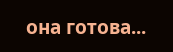она готова...